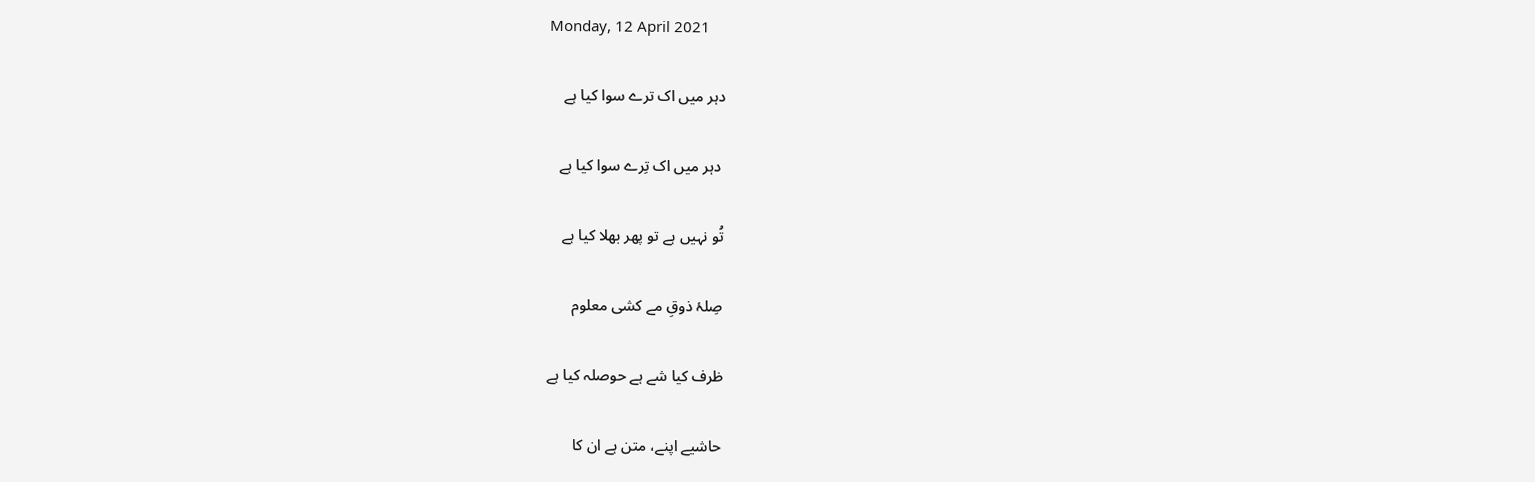Monday, 12 April 2021

دہر میں اک ترے سوا کیا ہے

 دہر میں اک تِرے سوا کیا ہے

تُو نہیں ہے تو پھر بھلا کیا ہے

صِلۂ ذوقِ مے کشی معلوم

ظرف کیا شے ہے حوصلہ کیا ہے

حاشیے اپنے، متن ہے ان کا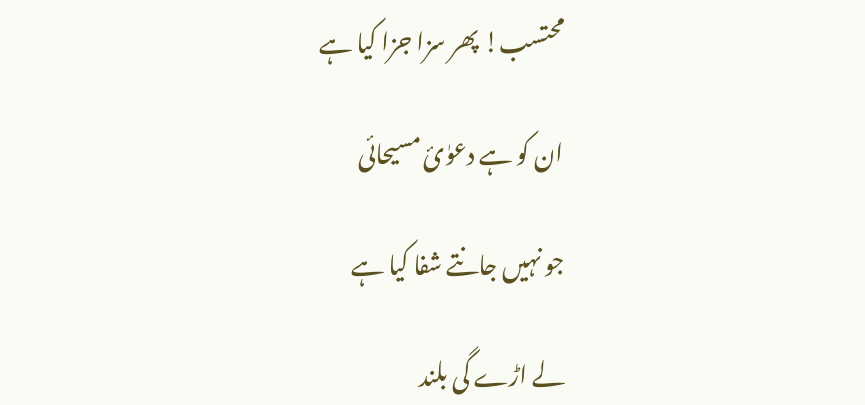محتسب! پھر سزا جزا کیا ہے

ان کو ہے دعوٰئ مسیحائی

جو نہیں جانتے شفا کیا ہے

لے اڑے گی بلند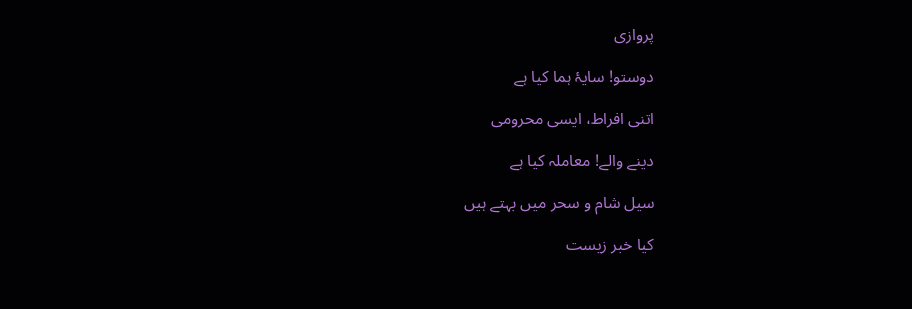پروازی

دوستو! سایۂ ہما کیا ہے

اتنی افراط، ایسی محرومی

دینے والے! معاملہ کیا ہے

سیل شام و سحر میں بہتے ہیں

کیا خبر زیست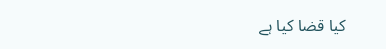کیا قضا کیا ہے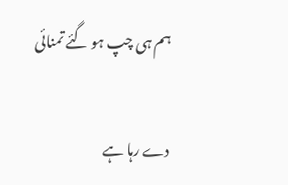ہم ہی چپ ہو گئے تمنائی

دے رہا ہے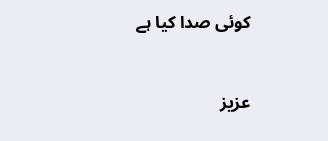کوئی صدا کیا ہے


عزیز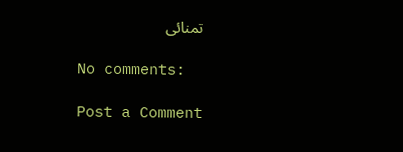تمنائی

No comments:

Post a Comment